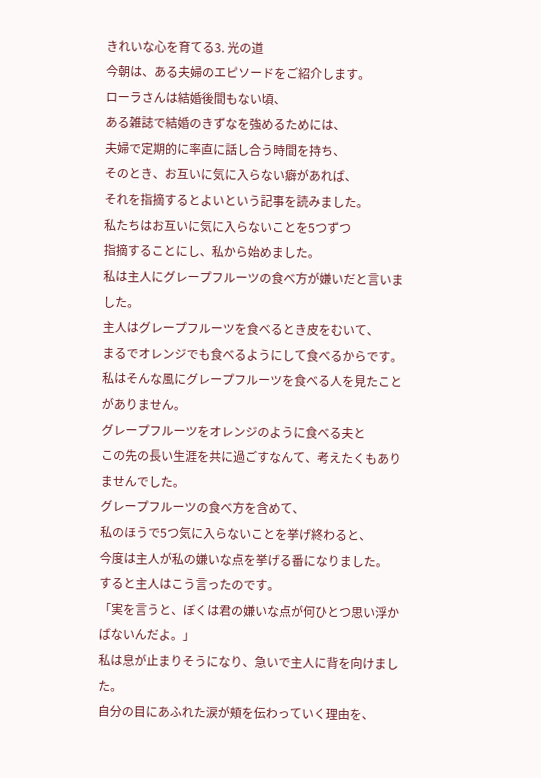きれいな心を育てる3. 光の道
今朝は、ある夫婦のエピソードをご紹介します。
ローラさんは結婚後間もない頃、
ある雑誌で結婚のきずなを強めるためには、
夫婦で定期的に率直に話し合う時間を持ち、
そのとき、お互いに気に入らない癖があれば、
それを指摘するとよいという記事を読みました。
私たちはお互いに気に入らないことを5つずつ
指摘することにし、私から始めました。
私は主人にグレープフルーツの食べ方が嫌いだと言いました。
主人はグレープフルーツを食べるとき皮をむいて、
まるでオレンジでも食べるようにして食べるからです。
私はそんな風にグレープフルーツを食べる人を見たことがありません。
グレープフルーツをオレンジのように食べる夫と
この先の長い生涯を共に過ごすなんて、考えたくもありませんでした。
グレープフルーツの食べ方を含めて、
私のほうで5つ気に入らないことを挙げ終わると、
今度は主人が私の嫌いな点を挙げる番になりました。
すると主人はこう言ったのです。
「実を言うと、ぼくは君の嫌いな点が何ひとつ思い浮かばないんだよ。」
私は息が止まりそうになり、急いで主人に背を向けました。
自分の目にあふれた涙が頬を伝わっていく理由を、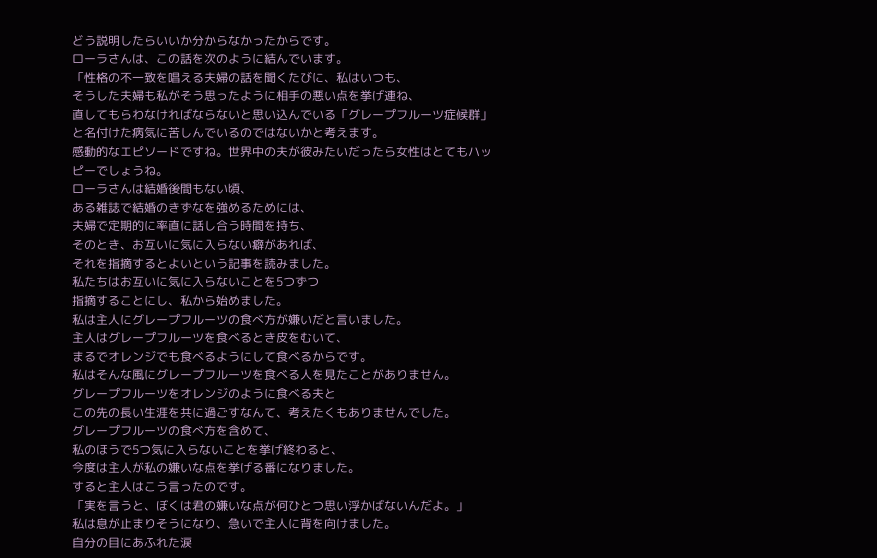どう説明したらいいか分からなかったからです。
ローラさんは、この話を次のように結んでいます。
「性格の不一致を唱える夫婦の話を聞くたびに、私はいつも、
そうした夫婦も私がそう思ったように相手の悪い点を挙げ連ね、
直してもらわなければならないと思い込んでいる「グレープフルーツ症候群」
と名付けた病気に苦しんでいるのではないかと考えます。
感動的なエピソードですね。世界中の夫が彼みたいだったら女性はとてもハッピーでしょうね。
ローラさんは結婚後間もない頃、
ある雑誌で結婚のきずなを強めるためには、
夫婦で定期的に率直に話し合う時間を持ち、
そのとき、お互いに気に入らない癖があれば、
それを指摘するとよいという記事を読みました。
私たちはお互いに気に入らないことを5つずつ
指摘することにし、私から始めました。
私は主人にグレープフルーツの食べ方が嫌いだと言いました。
主人はグレープフルーツを食べるとき皮をむいて、
まるでオレンジでも食べるようにして食べるからです。
私はそんな風にグレープフルーツを食べる人を見たことがありません。
グレープフルーツをオレンジのように食べる夫と
この先の長い生涯を共に過ごすなんて、考えたくもありませんでした。
グレープフルーツの食べ方を含めて、
私のほうで5つ気に入らないことを挙げ終わると、
今度は主人が私の嫌いな点を挙げる番になりました。
すると主人はこう言ったのです。
「実を言うと、ぼくは君の嫌いな点が何ひとつ思い浮かばないんだよ。」
私は息が止まりそうになり、急いで主人に背を向けました。
自分の目にあふれた涙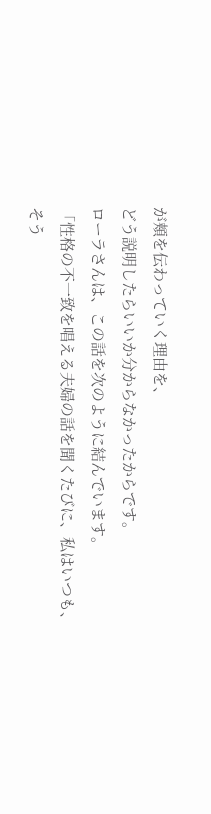が頬を伝わっていく理由を、
どう説明したらいいか分からなかったからです。
ローラさんは、この話を次のように結んでいます。
「性格の不一致を唱える夫婦の話を聞くたびに、私はいつも、
そう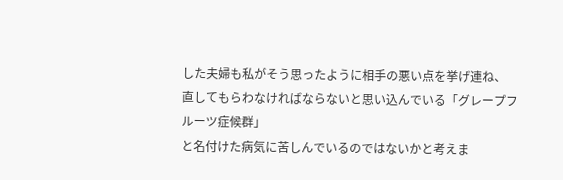した夫婦も私がそう思ったように相手の悪い点を挙げ連ね、
直してもらわなければならないと思い込んでいる「グレープフルーツ症候群」
と名付けた病気に苦しんでいるのではないかと考えま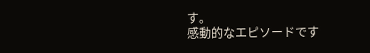す。
感動的なエピソードです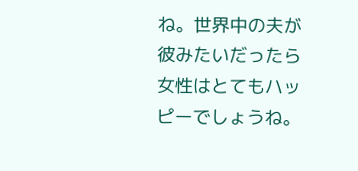ね。世界中の夫が彼みたいだったら女性はとてもハッピーでしょうね。